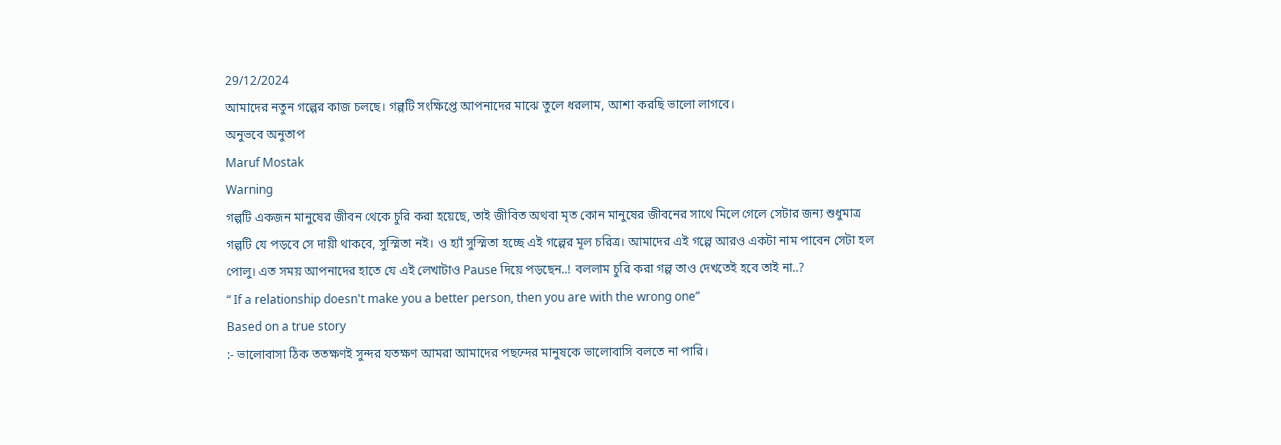29/12/2024
আমাদের নতুন গল্পের কাজ চলছে। গল্পটি সংক্ষিপ্তে আপনাদের মাঝে তুলে ধরলাম, আশা করছি ভালো লাগবে।
অনুভবে অনুতাপ
Maruf Mostak
Warning
গল্পটি একজন মানুষের জীবন থেকে চুরি করা হয়েছে, তাই জীবিত অথবা মৃত কোন মানুষের জীবনের সাথে মিলে গেলে সেটার জন্য শুধুমাত্র গল্পটি যে পড়বে সে দায়ী থাকবে, সুস্মিতা নই। ও হ্যাঁ সুস্মিতা হচ্ছে এই গল্পের মূল চরিত্র। আমাদের এই গল্পে আরও একটা নাম পাবেন সেটা হল পোলু। এত সময় আপনাদের হাতে যে এই লেখাটাও Pause দিয়ে পড়ছেন..! বললাম চুরি করা গল্প তাও দেখতেই হবে তাই না..?
“ If a relationship doesn't make you a better person, then you are with the wrong one”
Based on a true story
:- ভালোবাসা ঠিক ততক্ষণই সুন্দর যতক্ষণ আমরা আমাদের পছন্দের মানুষকে ভালোবাসি বলতে না পারি।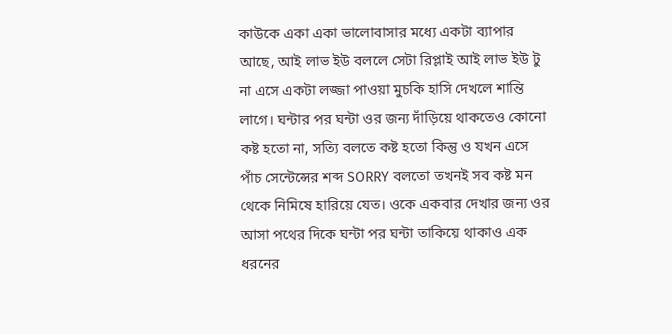কাউকে একা একা ভালোবাসার মধ্যে একটা ব্যাপার আছে, আই লাভ ইউ বললে সেটা রিপ্লাই আই লাভ ইউ টু না এসে একটা লজ্জা পাওয়া মুচকি হাসি দেখলে শান্তি লাগে। ঘন্টার পর ঘন্টা ওর জন্য দাঁড়িয়ে থাকতেও কোনো কষ্ট হতো না, সত্যি বলতে কষ্ট হতো কিন্তু ও যখন এসে পাঁচ সেন্টেন্সের শব্দ SORRY বলতো তখনই সব কষ্ট মন থেকে নিমিষে হারিয়ে যেত। ওকে একবার দেখার জন্য ওর আসা পথের দিকে ঘন্টা পর ঘন্টা তাকিয়ে থাকাও এক ধরনের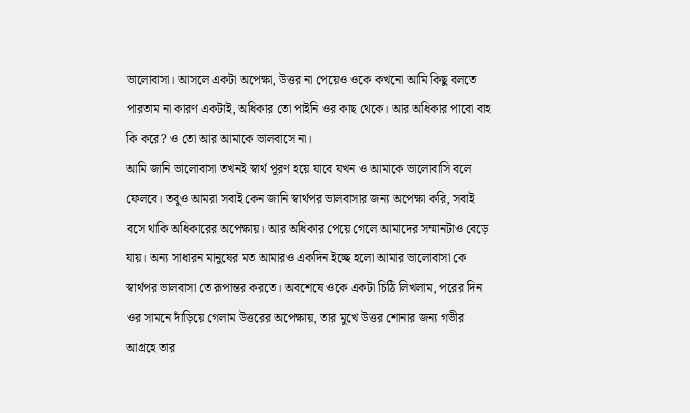ভালোবাসা। আসলে একটা অপেক্ষা, উত্তর না পেয়েও ওকে কখনো আমি কিছু বলতে পারতাম না কারণ একটাই, অধিকার তো পাইনি ওর কাছ থেকে। আর অধিকার পাবো বাহ কি করে? ও তো আর আমাকে ভালবাসে না।
আমি জানি ভালোবাসা তখনই স্বার্থ পূরণ হয়ে যাবে যখন ও আমাকে ভালোবাসি বলে ফেলবে। তবুও আমরা সবাই কেন জানি স্বার্থপর ভালবাসার জন্য অপেক্ষা করি, সবাই বসে থাকি অধিকারের অপেক্ষায়। আর অধিকার পেয়ে গেলে আমাদের সম্মানটাও বেড়ে যায়। অন্য সাধারন মানুষের মত আমারও একদিন ইচ্ছে হলো আমার ভালোবাসা কে স্বার্থপর ভালবাসা তে রূপান্তর করতে। অবশেষে ওকে একটা চিঠি লিখলাম, পরের দিন ওর সামনে দাঁড়িয়ে গেলাম উত্তরের অপেক্ষায়, তার মুখে উত্তর শোনার জন্য গভীর আগ্রহে তার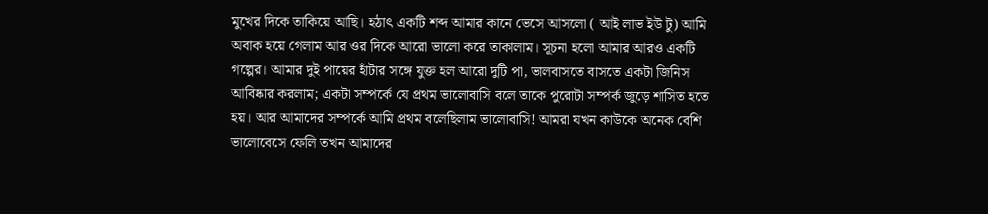মুখের দিকে তাকিয়ে আছি। হঠাৎ একটি শব্দ আমার কানে ভেসে আসলো ( আই লাভ ইউ টু) আমি অবাক হয়ে গেলাম আর ওর দিকে আরো ভালো করে তাকালাম। সূচনা হলো আমার আরও একটি গল্পের। আমার দুই পায়ের হাঁটার সঙ্গে যুক্ত হল আরো দুটি পা, ভালবাসতে বাসতে একটা জিনিস আবিষ্কার করলাম; একটা সম্পর্কে যে প্রথম ভালোবাসি বলে তাকে পুরোটা সম্পর্ক জুড়ে শাসিত হতে হয়। আর আমাদের সম্পর্কে আমি প্রথম বলেছিলাম ভালোবাসি! আমরা যখন কাউকে অনেক বেশি ভালোবেসে ফেলি তখন আমাদের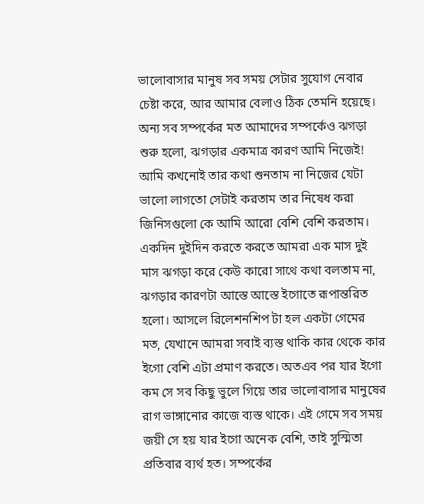ভালোবাসার মানুষ সব সময় সেটার সুযোগ নেবার চেষ্টা করে, আর আমার বেলাও ঠিক তেমনি হয়েছে। অন্য সব সম্পর্কের মত আমাদের সম্পর্কেও ঝগড়া শুরু হলো, ঝগড়ার একমাত্র কারণ আমি নিজেই! আমি কখনোই তার কথা শুনতাম না নিজের যেটা ভালো লাগতো সেটাই করতাম তার নিষেধ করা জিনিসগুলো কে আমি আরো বেশি বেশি করতাম। একদিন দুইদিন করতে করতে আমরা এক মাস দুই মাস ঝগড়া করে কেউ কারো সাথে কথা বলতাম না, ঝগড়ার কারণটা আস্তে আস্তে ইগোতে রূপান্তরিত হলো। আসলে রিলেশনশিপ টা হল একটা গেমের মত, যেখানে আমরা সবাই ব্যস্ত থাকি কার থেকে কার ইগো বেশি এটা প্রমাণ করতে। অতএব পর যার ইগো কম সে সব কিছু ভুলে গিয়ে তার ভালোবাসার মানুষের রাগ ভাঙ্গানোর কাজে ব্যস্ত থাকে। এই গেমে সব সময় জয়ী সে হয় যার ইগো অনেক বেশি, তাই সুস্মিতা প্রতিবার ব্যর্থ হত। সম্পর্কের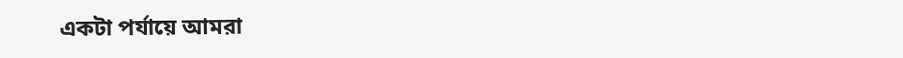একটা পর্যায়ে আমরা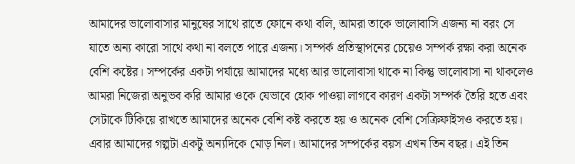আমাদের ভালোবাসার মানুষের সাথে রাতে ফোনে কথা বলি, আমরা তাকে ভালোবাসি এজন্য না বরং সে যাতে অন্য কারো সাথে কথা না বলতে পারে এজন্য। সম্পর্ক প্রতিস্থাপনের চেয়েও সম্পর্ক রক্ষা করা অনেক বেশি কষ্টের। সম্পর্কের একটা পর্যায়ে আমাদের মধ্যে আর ভালোবাসা থাকে না কিন্তু ভালোবাসা না থাকলেও আমরা নিজেরা অনুভব করি আমার ওকে যেভাবে হোক পাওয়া লাগবে কারণ একটা সম্পর্ক তৈরি হতে এবং সেটাকে টিকিয়ে রাখতে আমাদের অনেক বেশি কষ্ট করতে হয় ও অনেক বেশি সেক্রিফাইসও করতে হয়।
এবার আমাদের গল্পটা একটু অন্যদিকে মোড় নিল। আমাদের সম্পর্কের বয়স এখন তিন বছর। এই তিন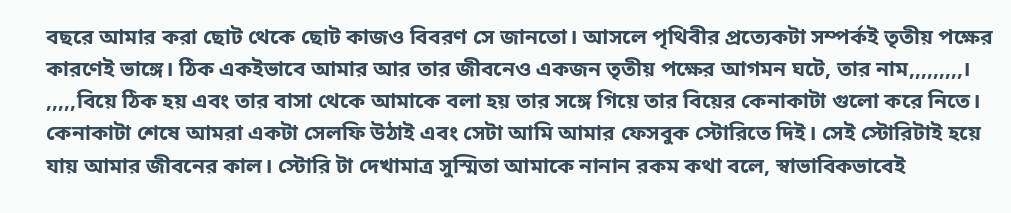বছরে আমার করা ছোট থেকে ছোট কাজও বিবরণ সে জানতো। আসলে পৃথিবীর প্রত্যেকটা সম্পর্কই তৃতীয় পক্ষের কারণেই ভাঙ্গে। ঠিক একইভাবে আমার আর তার জীবনেও একজন তৃতীয় পক্ষের আগমন ঘটে, তার নাম,,,,,,,,,। ,,,,,বিয়ে ঠিক হয় এবং তার বাসা থেকে আমাকে বলা হয় তার সঙ্গে গিয়ে তার বিয়ের কেনাকাটা গুলো করে নিতে। কেনাকাটা শেষে আমরা একটা সেলফি উঠাই এবং সেটা আমি আমার ফেসবুক স্টোরিতে দিই। সেই স্টোরিটাই হয়ে যায় আমার জীবনের কাল। স্টোরি টা দেখামাত্র সুস্মিতা আমাকে নানান রকম কথা বলে, স্বাভাবিকভাবেই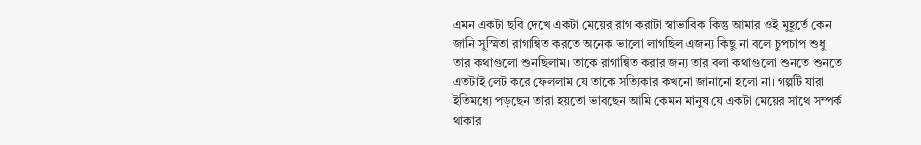এমন একটা ছবি দেখে একটা মেয়ের রাগ করাটা স্বাভাবিক কিন্তু আমার ওই মুহূর্তে কেন জানি সুস্মিতা রাগান্বিত করতে অনেক ভালো লাগছিল এজন্য কিছু না বলে চুপচাপ শুধু তার কথাগুলো শুনছিলাম। তাকে রাগান্বিত করার জন্য তার বলা কথাগুলো শুনতে শুনতে এতটাই লেট করে ফেললাম যে তাকে সত্যিকার কখনো জানানো হলো না। গল্পটি যারা ইতিমধ্যে পড়ছেন তারা হয়তো ভাবছেন আমি কেমন মানুষ যে একটা মেয়ের সাথে সম্পর্ক থাকার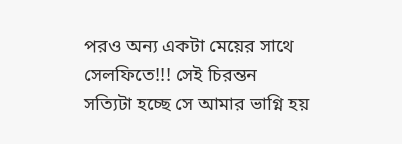পরও অন্য একটা মেয়ের সাথে সেলফিতে!!! সেই চিরন্তন সত্যিটা হচ্ছে সে আমার ভাগ্নি হয়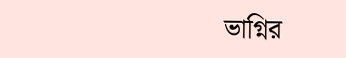ভাগ্নির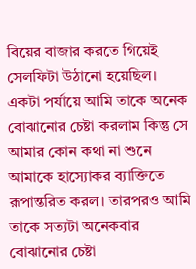বিয়ের বাজার করতে গিয়েই সেলফিটা উঠানো হয়েছিল।
একটা পর্যায়ে আমি তাকে অনেক বোঝানোর চেষ্টা করলাম কিন্তু সে আমার কোন কথা না শুনে আমাকে হাস্যোকর ব্যাক্তিতে রূপান্তরিত করল। তারপরও আমি তাকে সত্যটা অনেকবার বোঝানোর চেষ্টা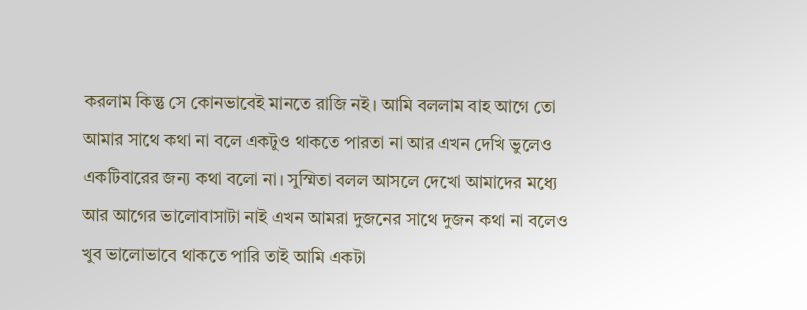করলাম কিন্তু সে কোনভাবেই মানতে রাজি নই। আমি বললাম বাহ আগে তো আমার সাথে কথা না বলে একটুও থাকতে পারতা না আর এখন দেখি ভুলেও একটিবারের জন্য কথা বলো না। সুস্মিতা বলল আসলে দেখো আমাদের মধ্যে আর আগের ভালোবাসাটা নাই এখন আমরা দুজনের সাথে দুজন কথা না বলেও খুব ভালোভাবে থাকতে পারি তাই আমি একটা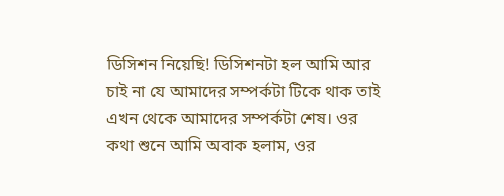ডিসিশন নিয়েছি! ডিসিশনটা হল আমি আর চাই না যে আমাদের সম্পর্কটা টিকে থাক তাই এখন থেকে আমাদের সম্পর্কটা শেষ। ওর কথা শুনে আমি অবাক হলাম, ওর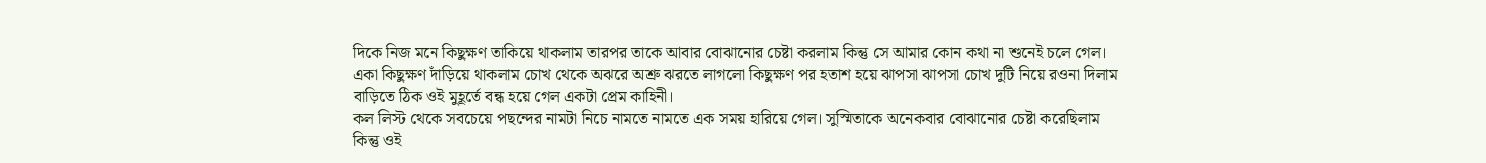দিকে নিজ মনে কিছুক্ষণ তাকিয়ে থাকলাম তারপর তাকে আবার বোঝানোর চেষ্টা করলাম কিন্তু সে আমার কোন কথা না শুনেই চলে গেল। একা কিছুক্ষণ দাঁড়িয়ে থাকলাম চোখ থেকে অঝরে অশ্রু ঝরতে লাগলো কিছুক্ষণ পর হতাশ হয়ে ঝাপসা ঝাপসা চোখ দুটি নিয়ে রওনা দিলাম বাড়িতে ঠিক ওই মুহূর্তে বন্ধ হয়ে গেল একটা প্রেম কাহিনী।
কল লিস্ট থেকে সবচেয়ে পছন্দের নামটা নিচে নামতে নামতে এক সময় হারিয়ে গেল। সুস্মিতাকে অনেকবার বোঝানোর চেষ্টা করেছিলাম কিন্তু ওই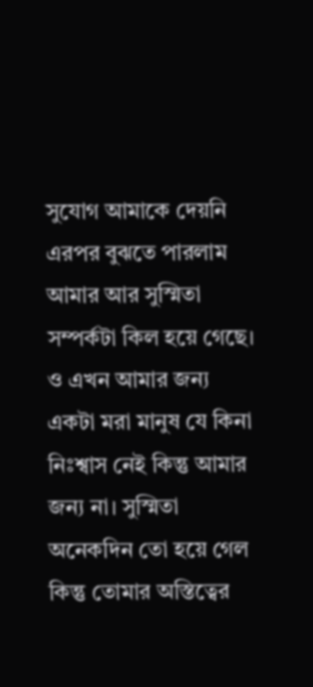সুযোগ আমাকে দেয়নি এরপর বুঝতে পারলাম আমার আর সুস্মিতা সম্পর্কটা কিল হয়ে গেছে। ও এখন আমার জন্য একটা মরা মানুষ যে কিনা নিঃশ্বাস নেই কিন্তু আমার জন্য না। সুস্মিতা অনেকদিন তো হয়ে গেল কিন্তু তোমার অস্তিত্বের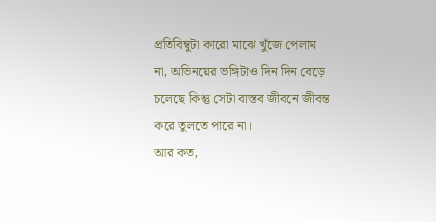প্রতিবিম্বুটা কারো মাঝে খুঁজে পেলাম না, অভিনয়ের ভঙ্গিটাও দিন দিন বেড়ে চলেছে কিন্তু সেটা বাস্তব জীবনে জীবন্ত করে তুলতে পারে না।
আর কত,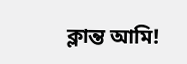ক্লান্ত আমি!